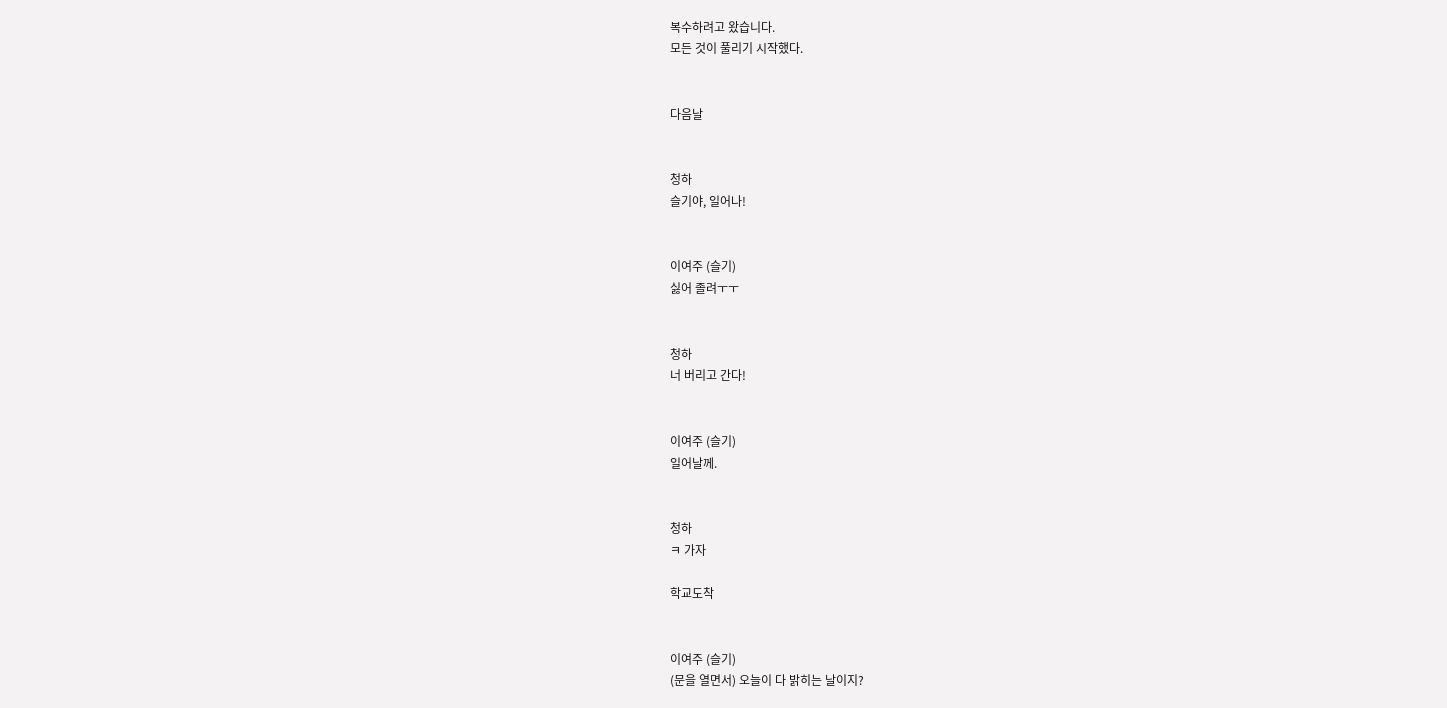복수하려고 왔습니다.
모든 것이 풀리기 시작했다.


다음날


청하
슬기야, 일어나!


이여주 (슬기)
싫어 졸려ㅜㅜ


청하
너 버리고 간다!


이여주 (슬기)
일어날께.


청하
ㅋ 가자

학교도착


이여주 (슬기)
(문을 열면서) 오늘이 다 밝히는 날이지?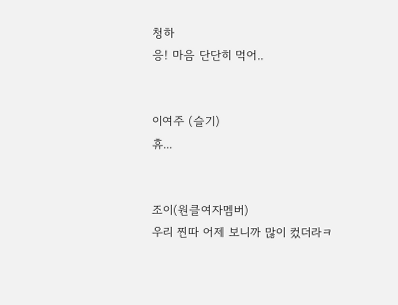청하
응! 마음 단단히 먹어..


이여주 (슬기)
휴...


조이(원클여자멤버)
우리 찐따 어제 보니까 많이 컸더라ㅋ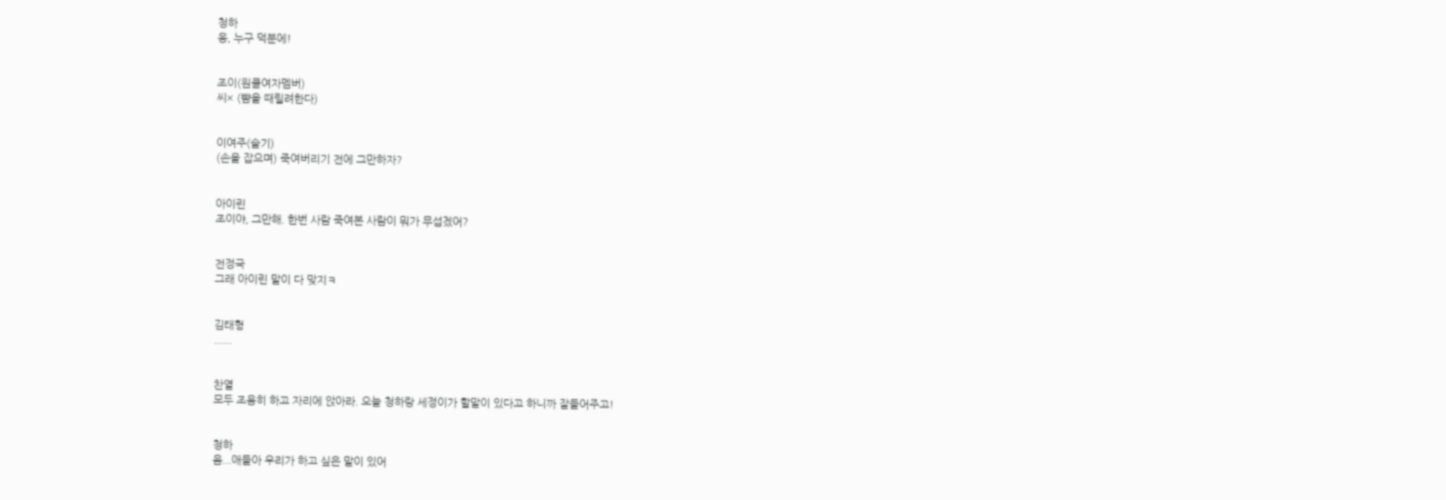청하
응, 누구 덕분에!


조이(원클여자멤버)
씨× (뺨을 때릴려한다)


이여주(슬기)
(손을 잡으며) 죽여버리기 전에 그만하자?


아이린
조이야, 그만해. 한번 사람 죽여본 사람이 뭐가 무섭겠어?


전정국
그래 아이린 말이 다 맞지ㅋ


김태형
......


찬열
모두 조용히 하고 자리에 앉아라. 오늘 청하랑 세정이가 할말이 있다고 하니까 잘들어주고!


청하
음...애들아 우리가 하고 싶은 말이 있어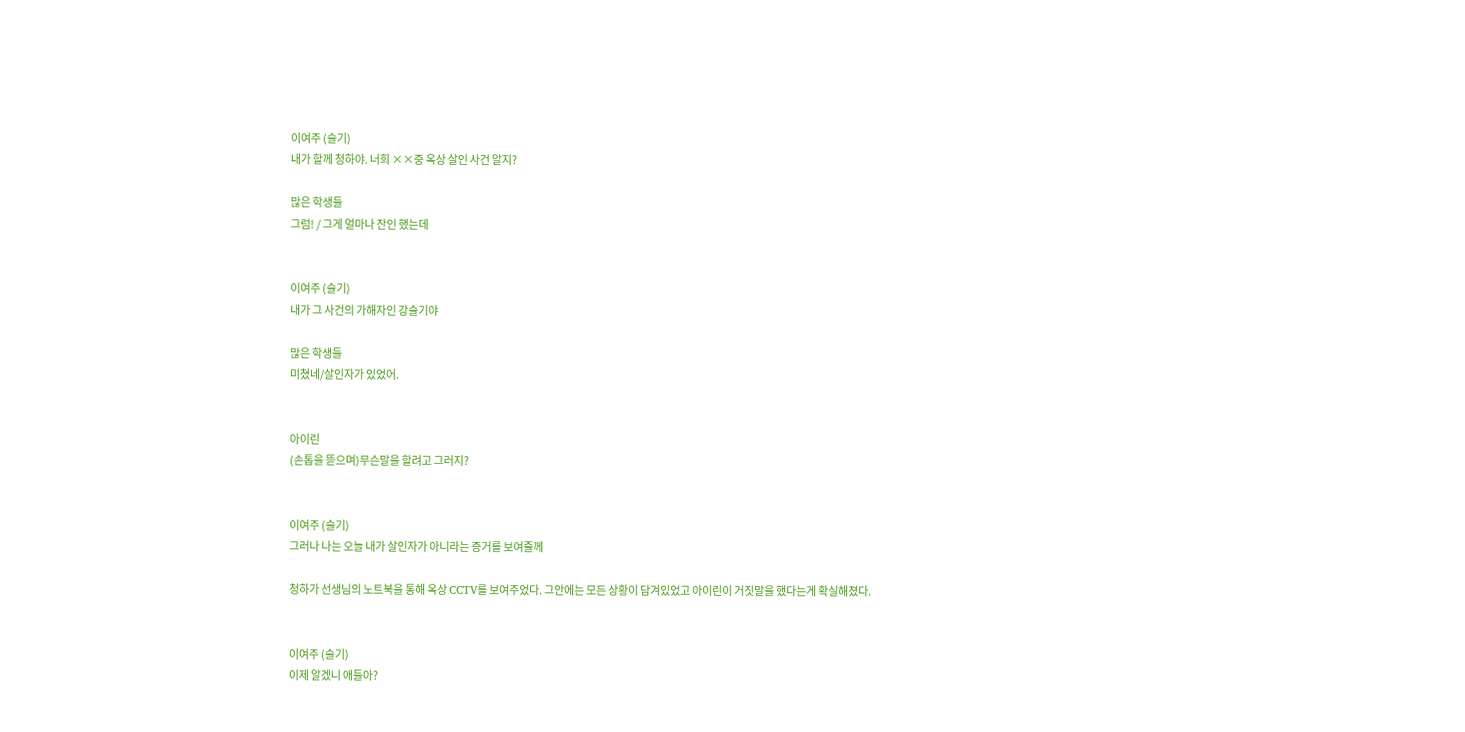이여주 (슬기)
내가 할께 청하야. 너희 ××중 옥상 살인 사건 알지?

많은 학생들
그럼! / 그게 얼마나 잔인 했는데


이여주 (슬기)
내가 그 사건의 가해자인 강슬기야

많은 학생들
미쳤네/살인자가 있었어.


아이린
(손톱을 뜯으며)무슨말을 할려고 그러지?


이여주 (슬기)
그러나 나는 오늘 내가 살인자가 아니라는 증거를 보여줄께

청하가 선생님의 노트북을 통해 옥상 CCTV를 보여주었다. 그안에는 모든 상황이 담겨있었고 아이린이 거짓말을 했다는게 확실해졌다.


이여주 (슬기)
이제 알겠니 애들아?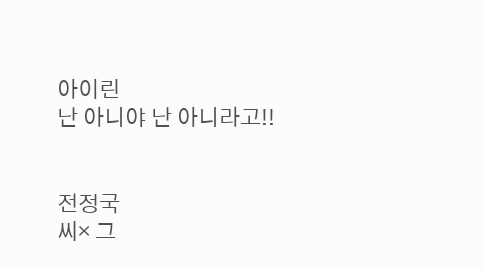아이린
난 아니야 난 아니라고!!


전정국
씨× 그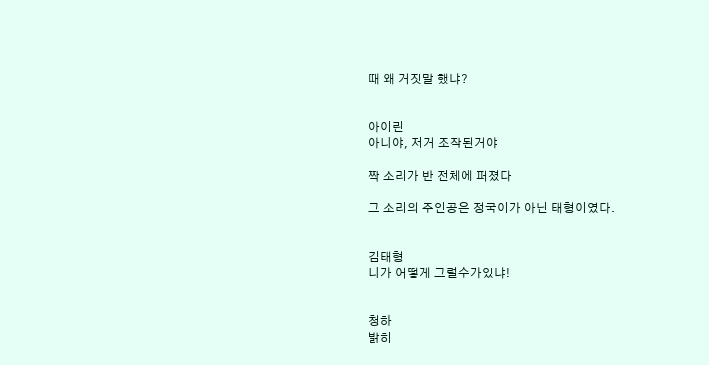때 왜 거짓말 했냐?


아이린
아니야, 저거 조작된거야

짝 소리가 반 전체에 퍼졌다

그 소리의 주인공은 정국이가 아닌 태형이였다.


김태형
니가 어떻게 그럴수가있냐!


청하
밝히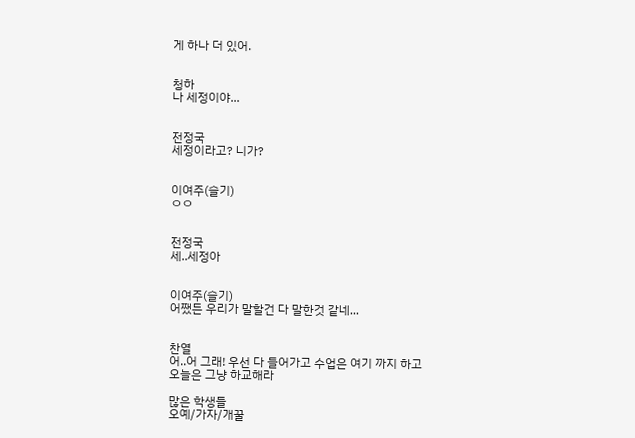게 하나 더 있어.


청하
나 세정이야...


전정국
세정이라고? 니가?


이여주(슬기)
ㅇㅇ


전정국
세..세정아


이여주(슬기)
어쨌든 우리가 말할건 다 말한것 같네...


찬열
어..어 그래! 우선 다 들어가고 수업은 여기 까지 하고 오늘은 그냥 하교해라

많은 학생들
오예/가자/개꿀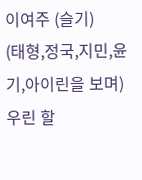이여주 (슬기)
(태형,정국,지민,윤기,아이린을 보며) 우린 할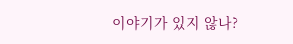이야기가 있지 않나?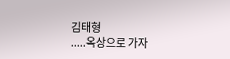김태형
.....옥상으로 가자